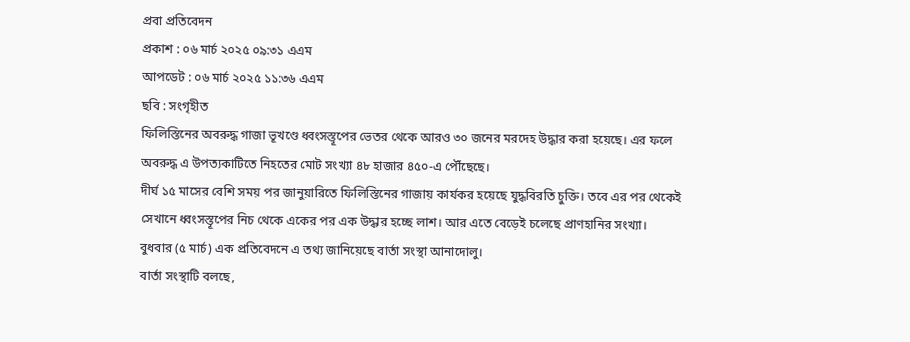প্রবা প্রতিবেদন
প্রকাশ : ০৬ মার্চ ২০২৫ ০৯:৩১ এএম
আপডেট : ০৬ মার্চ ২০২৫ ১১:৩৬ এএম
ছবি : সংগৃহীত
ফিলিস্তিনের অবরুদ্ধ গাজা ভূখণ্ডে ধ্বংসস্তূপের ভেতর থেকে আরও ৩০ জনের মরদেহ উদ্ধার করা হয়েছে। এর ফলে অবরুদ্ধ এ উপত্যকাটিতে নিহতের মোট সংখ্যা ৪৮ হাজার ৪৫০-এ পৌঁছেছে।
দীর্ঘ ১৫ মাসের বেশি সময় পর জানুয়ারিতে ফিলিস্তিনের গাজায় কার্যকর হয়েছে যুদ্ধবিরতি চুক্তি। তবে এর পর থেকেই সেখানে ধ্বংসস্তূপের নিচ থেকে একের পর এক উদ্ধার হচ্ছে লাশ। আর এতে বেড়েই চলেছে প্রাণহানির সংখ্যা।
বুধবার (৫ মার্চ) এক প্রতিবেদনে এ তথ্য জানিয়েছে বার্তা সংস্থা আনাদোলু।
বার্তা সংস্থাটি বলছে,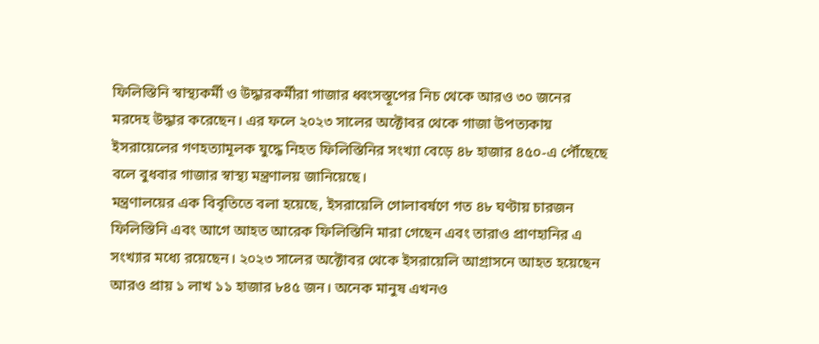ফিলিস্তিনি স্বাস্থ্যকর্মী ও উদ্ধারকর্মীরা গাজার ধ্বংসস্তূপের নিচ থেকে আরও ৩০ জনের মরদেহ উদ্ধার করেছেন। এর ফলে ২০২৩ সালের অক্টোবর থেকে গাজা উপত্যকায় ইসরায়েলের গণহত্যামূলক যুদ্ধে নিহত ফিলিস্তিনির সংখ্যা বেড়ে ৪৮ হাজার ৪৫০-এ পৌঁছেছে বলে বুধবার গাজার স্বাস্থ্য মন্ত্রণালয় জানিয়েছে।
মন্ত্রণালয়ের এক বিবৃতিতে বলা হয়েছে, ইসরায়েলি গোলাবর্ষণে গত ৪৮ ঘণ্টায় চারজন ফিলিস্তিনি এবং আগে আহত আরেক ফিলিস্তিনি মারা গেছেন এবং তারাও প্রাণহানির এ সংখ্যার মধ্যে রয়েছেন। ২০২৩ সালের অক্টোবর থেকে ইসরায়েলি আগ্রাসনে আহত হয়েছেন আরও প্রায় ১ লাখ ১১ হাজার ৮৪৫ জন। অনেক মানুষ এখনও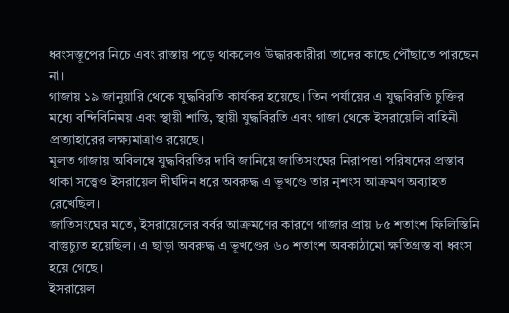ধ্বংসস্তূপের নিচে এবং রাস্তায় পড়ে থাকলেও উদ্ধারকারীরা তাদের কাছে পৌঁছাতে পারছেন না।
গাজায় ১৯ জানুয়ারি থেকে যুদ্ধবিরতি কার্যকর হয়েছে। তিন পর্যায়ের এ যুদ্ধবিরতি চুক্তির মধ্যে বন্দিবিনিময় এবং স্থায়ী শান্তি, স্থায়ী যুদ্ধবিরতি এবং গাজা থেকে ইসরায়েলি বাহিনী প্রত্যাহারের লক্ষ্যমাত্রাও রয়েছে।
মূলত গাজায় অবিলম্বে যুদ্ধবিরতির দাবি জানিয়ে জাতিসংঘের নিরাপত্তা পরিষদের প্রস্তাব থাকা সত্ত্বেও ইসরায়েল দীর্ঘদিন ধরে অবরুদ্ধ এ ভূখণ্ডে তার নৃশংস আক্রমণ অব্যাহত রেখেছিল।
জাতিসংঘের মতে, ইসরায়েলের বর্বর আক্রমণের কারণে গাজার প্রায় ৮৫ শতাংশ ফিলিস্তিনি বাস্তুচ্যুত হয়েছিল। এ ছাড়া অবরুদ্ধ এ ভূখণ্ডের ৬০ শতাংশ অবকাঠামো ক্ষতিগ্রস্ত বা ধ্বংস হয়ে গেছে।
ইসরায়েল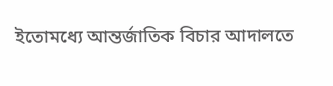ইতোমধ্যে আন্তর্জাতিক বিচার আদালতে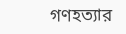গণহত্যার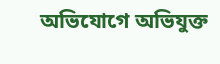অভিযোগে অভিযুক্ত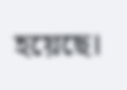হয়েছে।